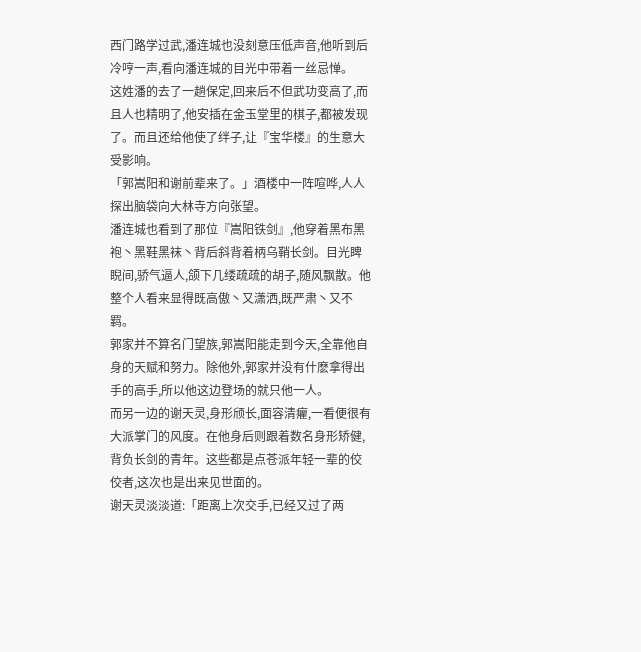西门路学过武,潘连城也没刻意压低声音,他听到后冷哼一声,看向潘连城的目光中带着一丝忌惮。
这姓潘的去了一趟保定,回来后不但武功变高了,而且人也精明了,他安插在金玉堂里的棋子,都被发现了。而且还给他使了绊子,让『宝华楼』的生意大受影响。
「郭嵩阳和谢前辈来了。」酒楼中一阵喧哗,人人探出脑袋向大林寺方向张望。
潘连城也看到了那位『嵩阳铁剑』,他穿着黑布黑袍丶黑鞋黑袜丶背后斜背着柄乌鞘长剑。目光睥睨间,骄气逼人,颌下几缕疏疏的胡子,随风飘散。他整个人看来显得既高傲丶又潇洒,既严肃丶又不羁。
郭家并不算名门望族,郭嵩阳能走到今天,全靠他自身的天赋和努力。除他外,郭家并没有什麽拿得出手的高手,所以他这边登场的就只他一人。
而另一边的谢天灵,身形颀长,面容清癯,一看便很有大派掌门的风度。在他身后则跟着数名身形矫健,背负长剑的青年。这些都是点苍派年轻一辈的佼佼者,这次也是出来见世面的。
谢天灵淡淡道:「距离上次交手,已经又过了两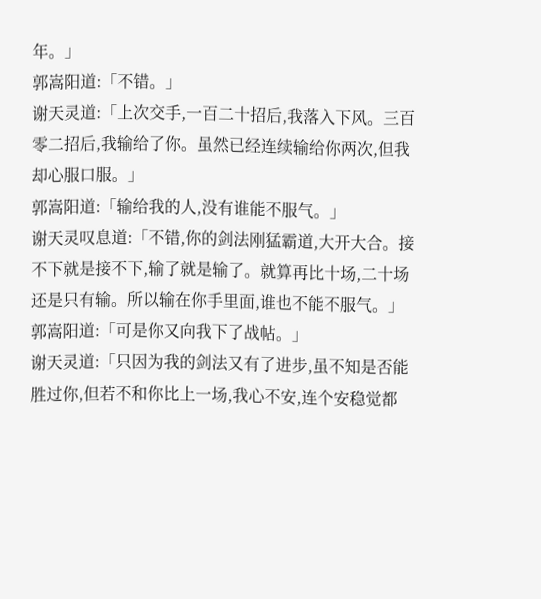年。」
郭嵩阳道:「不错。」
谢天灵道:「上次交手,一百二十招后,我落入下风。三百零二招后,我输给了你。虽然已经连续输给你两次,但我却心服口服。」
郭嵩阳道:「输给我的人,没有谁能不服气。」
谢天灵叹息道:「不错,你的剑法刚猛霸道,大开大合。接不下就是接不下,输了就是输了。就算再比十场,二十场还是只有输。所以输在你手里面,谁也不能不服气。」
郭嵩阳道:「可是你又向我下了战帖。」
谢天灵道:「只因为我的剑法又有了进步,虽不知是否能胜过你,但若不和你比上一场,我心不安,连个安稳觉都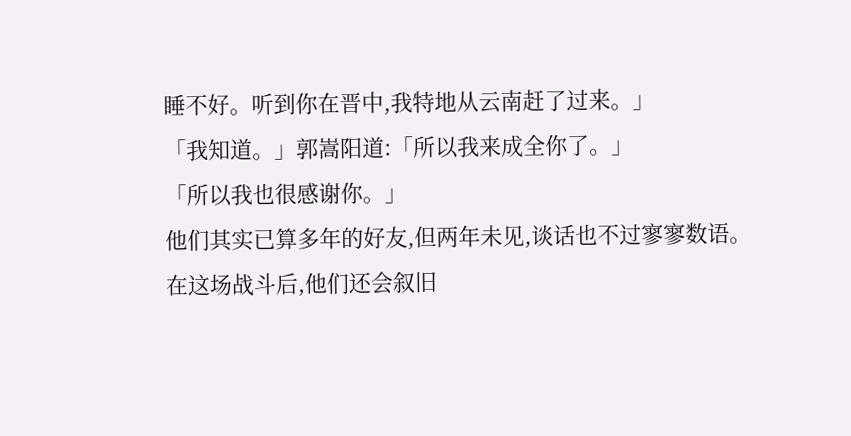睡不好。听到你在晋中,我特地从云南赶了过来。」
「我知道。」郭嵩阳道:「所以我来成全你了。」
「所以我也很感谢你。」
他们其实已算多年的好友,但两年未见,谈话也不过寥寥数语。
在这场战斗后,他们还会叙旧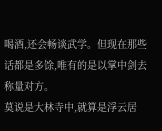喝酒,还会畅谈武学。但现在那些话都是多馀,唯有的是以掌中剑去称量对方。
莫说是大林寺中,就算是浮云居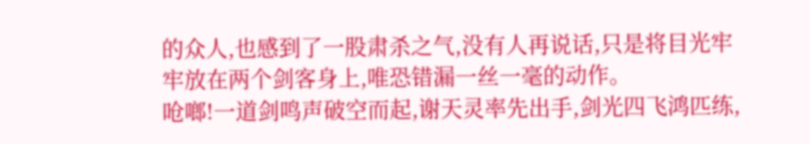的众人,也感到了一股肃杀之气,没有人再说话,只是将目光牢牢放在两个剑客身上,唯恐错漏一丝一毫的动作。
呛啷!一道剑鸣声破空而起,谢天灵率先出手,剑光四飞鸿匹练,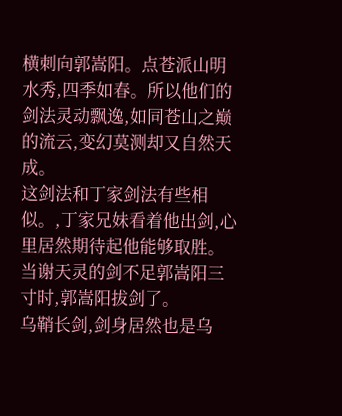横刺向郭嵩阳。点苍派山明水秀,四季如春。所以他们的剑法灵动飘逸,如同苍山之巅的流云,变幻莫测却又自然天成。
这剑法和丁家剑法有些相似。,丁家兄妹看着他出剑,心里居然期待起他能够取胜。
当谢天灵的剑不足郭嵩阳三寸时,郭嵩阳拔剑了。
乌鞘长剑,剑身居然也是乌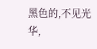黑色的,不见光华,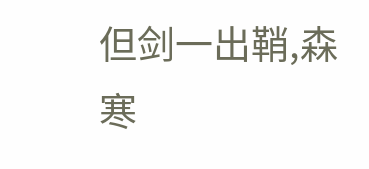但剑一出鞘,森寒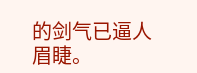的剑气已逼人眉睫。